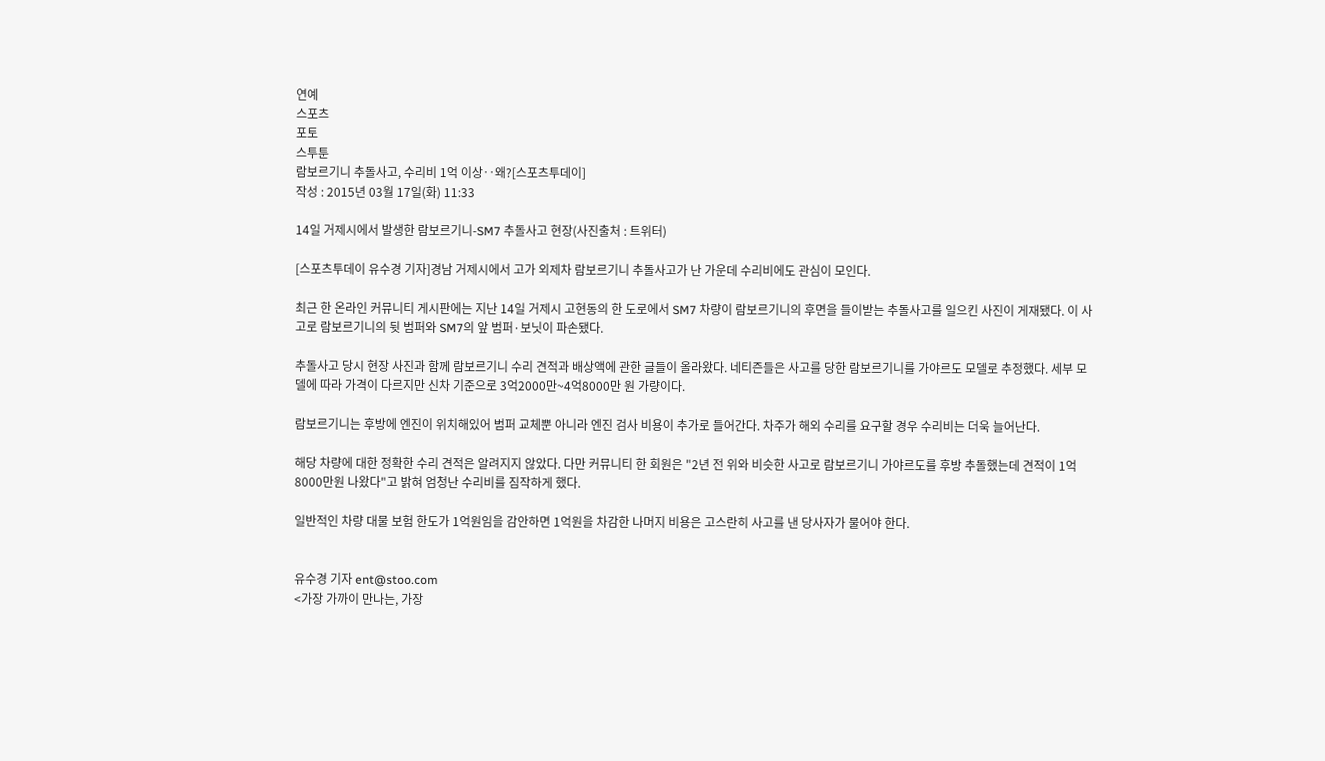연예
스포츠
포토
스투툰
람보르기니 추돌사고, 수리비 1억 이상‥왜?[스포츠투데이]
작성 : 2015년 03월 17일(화) 11:33

14일 거제시에서 발생한 람보르기니-SM7 추돌사고 현장(사진출처 : 트위터)

[스포츠투데이 유수경 기자]경남 거제시에서 고가 외제차 람보르기니 추돌사고가 난 가운데 수리비에도 관심이 모인다.

최근 한 온라인 커뮤니티 게시판에는 지난 14일 거제시 고현동의 한 도로에서 SM7 차량이 람보르기니의 후면을 들이받는 추돌사고를 일으킨 사진이 게재됐다. 이 사고로 람보르기니의 뒷 범퍼와 SM7의 앞 범퍼·보닛이 파손됐다.

추돌사고 당시 현장 사진과 함께 람보르기니 수리 견적과 배상액에 관한 글들이 올라왔다. 네티즌들은 사고를 당한 람보르기니를 가야르도 모델로 추정했다. 세부 모델에 따라 가격이 다르지만 신차 기준으로 3억2000만~4억8000만 원 가량이다.

람보르기니는 후방에 엔진이 위치해있어 범퍼 교체뿐 아니라 엔진 검사 비용이 추가로 들어간다. 차주가 해외 수리를 요구할 경우 수리비는 더욱 늘어난다.

해당 차량에 대한 정확한 수리 견적은 알려지지 않았다. 다만 커뮤니티 한 회원은 "2년 전 위와 비슷한 사고로 람보르기니 가야르도를 후방 추돌했는데 견적이 1억8000만원 나왔다"고 밝혀 엄청난 수리비를 짐작하게 했다.

일반적인 차량 대물 보험 한도가 1억원임을 감안하면 1억원을 차감한 나머지 비용은 고스란히 사고를 낸 당사자가 물어야 한다.


유수경 기자 ent@stoo.com
<가장 가까이 만나는, 가장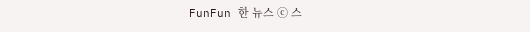FunFun 한 뉴스 ⓒ 스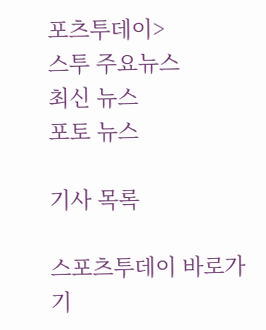포츠투데이>
스투 주요뉴스
최신 뉴스
포토 뉴스

기사 목록

스포츠투데이 바로가기